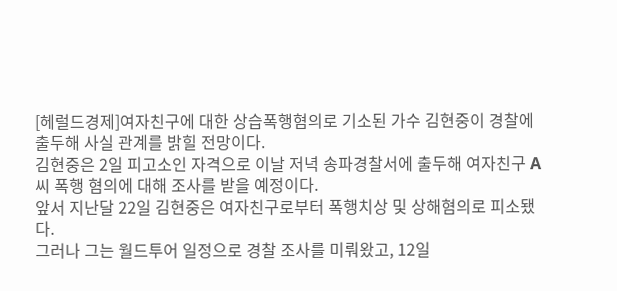[헤럴드경제]여자친구에 대한 상습폭행혐의로 기소된 가수 김현중이 경찰에 출두해 사실 관계를 밝힐 전망이다.
김현중은 2일 피고소인 자격으로 이날 저녁 송파경찰서에 출두해 여자친구 A씨 폭행 혐의에 대해 조사를 받을 예정이다.
앞서 지난달 22일 김현중은 여자친구로부터 폭행치상 및 상해혐의로 피소됐다.
그러나 그는 월드투어 일정으로 경찰 조사를 미뤄왔고, 12일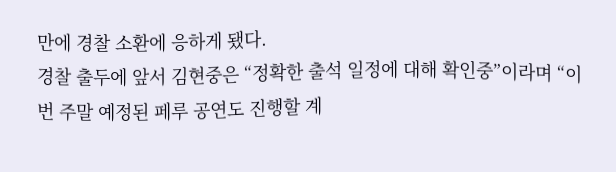만에 경찰 소환에 응하게 됐다.
경찰 출두에 앞서 김현중은 “정확한 출석 일정에 대해 확인중”이라며 “이번 주말 예정된 페루 공연도 진행할 계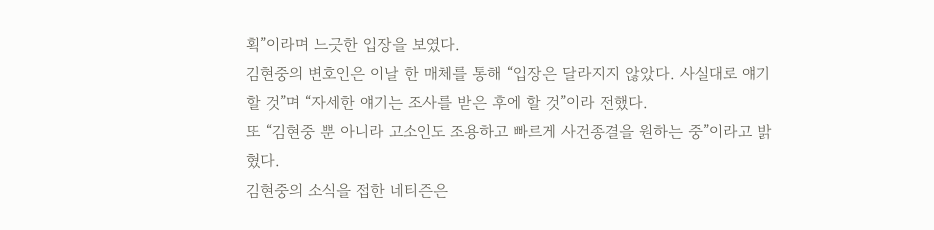획”이라며 느긋한 입장을 보였다.
김현중의 변호인은 이날 한 매체를 통해 “입장은 달라지지 않았다. 사실대로 얘기할 것”며 “자세한 얘기는 조사를 받은 후에 할 것”이라 전했다.
또 “김현중 뿐 아니라 고소인도 조용하고 빠르게 사건종결을 원하는 중”이라고 밝혔다.
김현중의 소식을 접한 네티즌은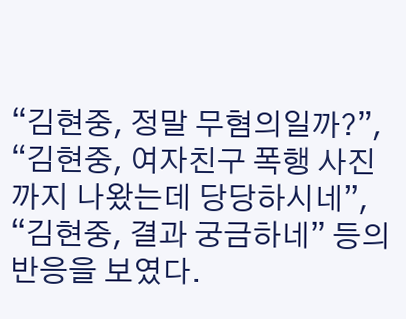“김현중, 정말 무혐의일까?”, “김현중, 여자친구 폭행 사진까지 나왔는데 당당하시네”, “김현중, 결과 궁금하네” 등의 반응을 보였다.